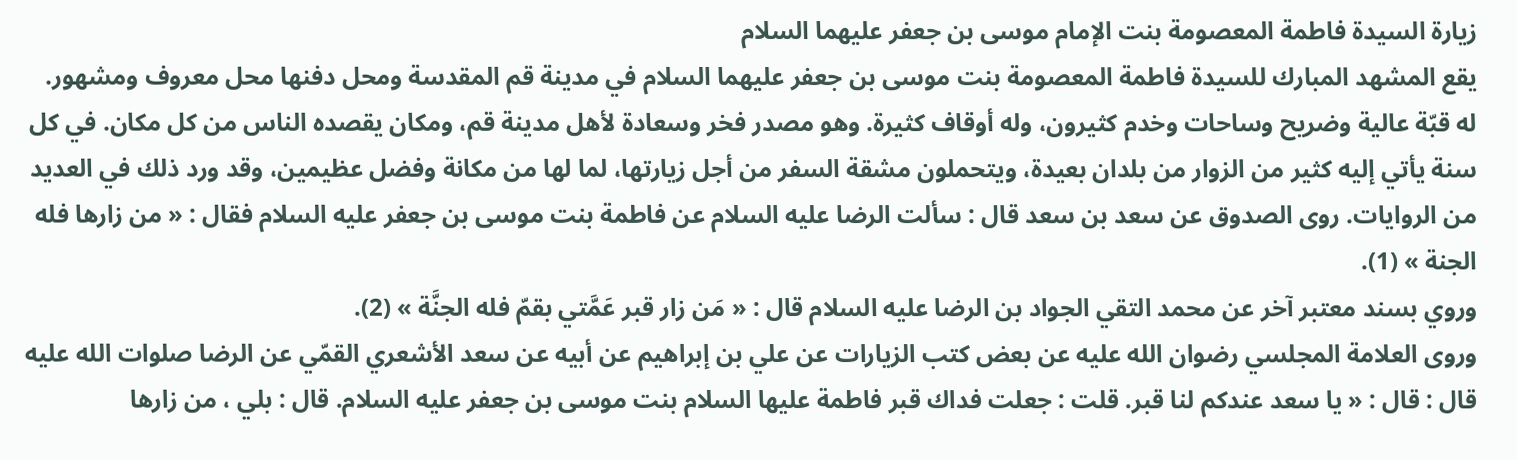زيارة السيدة فاطمة المعصومة بنت الإمام موسى بن جعفر عليهما السلام
يقع المشهد المبارك للسيدة فاطمة المعصومة بنت موسى بن جعفر عليهما السلام في مدينة قم المقدسة ومحل دفنها محل معروف ومشهور. له قبّة عالية وضريح وساحات وخدم كثيرون، وله أوقاف كثيرة. وهو مصدر فخر وسعادة لأهل مدينة قم، ومكان يقصده الناس من كل مكان. في كل سنة يأتي إليه كثير من الزوار من بلدان بعيدة، ويتحملون مشقة السفر من أجل زيارتها، لما لها من مكانة وفضل عظيمين، وقد ورد ذلك في العديد من الروايات. روى الصدوق عن سعد بن سعد قال : سألت الرضا عليه السلام عن فاطمة بنت موسى بن جعفر عليه السلام فقال : « من زارها فله الجنة » (1).
وروي بسند معتبر آخر عن محمد التقي الجواد بن الرضا عليه السلام قال : « مَن زار قبر عَمَّتي بقمّ فله الجنَّة » (2).
وروى العلامة المجلسي رضوان الله عليه عن بعض كتب الزيارات عن علي بن إبراهيم عن أبيه عن سعد الأشعري القمّي عن الرضا صلوات الله عليه قال : قال : « يا سعد عندكم لنا قبر. قلت : جعلت فداك قبر فاطمة عليها السلام بنت موسى بن جعفر عليه السلام. قال : بلي ، من زارها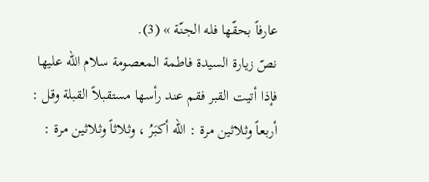عارفاً بحقّها فله الجنّة » (3).
نصّ زيارة السيدة فاطمة المعصومة سلام الله عليها
فإذا أتيت القبر فقم عند رأسها مستقبلاً القبلة وقل : أربعاً وثلاثين مرة : الله أكبَرُ ، وثلاثاً وثلاثين مرة :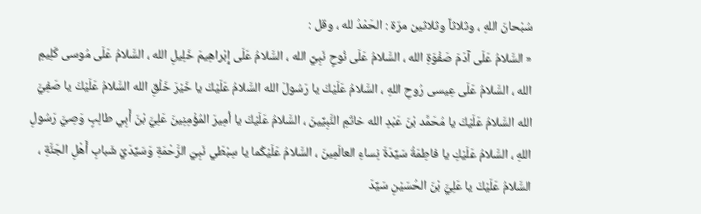سُبْحانَ اللهِ ، وثلاثاً وثلاثين مرّة : الحَمْدُ لله ، وقل :
« السَّلامُ عَلَى آدَمَ صَفْوَةِ الله ، السَّلامُ عَلَى نُوحٍ نَبِيِّ الله ، السَّلامُ عَلَى إِبْراهِيمَ خَلِيلِ الله ، السَّلامُ عَلَى مُوسى كَلِيمِ الله ، السَّلامُ عَلَى عِيسى رُوحِ اللهِ ، السَّلامُ عَلَيْكَ يا رَسُولَ الله السَّلامُ عَلَيْكَ يا خَيْرَ خَلْقِ الله السَّلامُ عَلَيْكَ يا صَفِيَّ الله السَّلامُ عَلَيْكَ يا مُحَمَّد بْنَ عَبْدِ الله خاتَمِ النَّبِيِّينَ ، السَّلامُ عَلَيْكَ يا أمِيرَ المُؤْمِنِينَ عَلِيَّ بْنَ أَبِي طالِبٍ وَصِيَّ رَسُولِ اللهِ ، السَّلامُ عَلَيْكِ يا فاطِمَةُ سَيِّدَةَ نِساءِ العالَمِينَ ، السَّلامُ عَلَيْكُما يا سِبْطَي نَبِيّ الرَّحْمَةِ وَسَيِّدَيْ شَبابِ أَهْلِ الجَنَّةِ ، السَّلامُ عَلَيْكَ يا عَلِيَّ بْنَ الحُسَيْنِ سَيِّدَ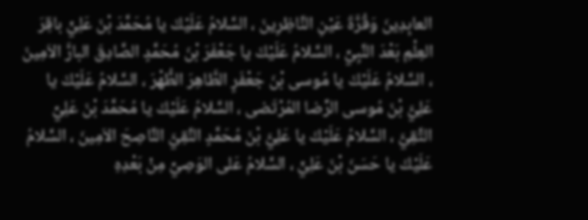العابِدِينَ وَقُرَّةَ عَيْنِ النَّاظِرِينَ ، السَّلامُ عَلَيْكَ يا مُحَمَّدَ بْنَ عَلِيٍّ باقِرَ العِلْمِ بَعْدَ النَّبِيِّ ، السَّلامُ عَلَيْكَ يا جَعْفَرَ بْنَ مُحَمَّدٍ الصَّادِقَ البارَّ الاَمِينَ ، السَّلامُ عَلَيْكَ يا مُوسى بْنَ جَعْفَرٍ الطَّاهِرَ الطُّهْرَ ، السَّلامُ عَلَيْكَ يا عَلِيَّ بْنَ مُوسى الرِّضا المُرْتَضى ، السَّلامُ عَلَيْكَ يا مُحَمَّدَ بْنَ عَلِيِّ التَّقِيَّ ، السَّلامُ عَلَيْكَ يا عَلِيَّ بْنَ مُحَمَّدٍ النَّقِيَّ النَّاصِحَ الاَمِينَ ، السَّلامُ عَلَيْكَ يا حَسَنَ بْنَ عَلِيٍّ ، السَّلامُ عَلى الوَصِيِّ مِنْ بَعْدِهِ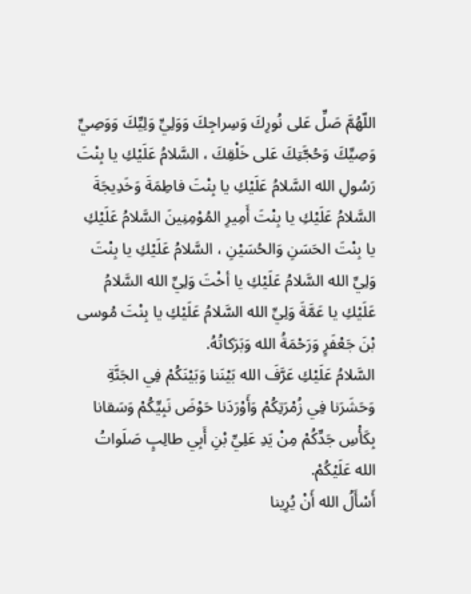اللّهُمَّ صَلِّ عَلى نُورِكَ وَسِراجِكَ وَوَلِيِّ وَلِيِّكَ وَوَصِيِّ وَصِيِّكَ وَحُجَّتِكَ عَلى خَلْقِكَ ، السَّلامُ عَلَيْكِ يا بِنْتَ رَسُولِ الله السَّلامُ عَلَيْكِ يا بِنْتَ فاطِمَةَ وَخَدِيجَةَ السَّلامُ عَلَيْكِ يا بِنْتَ أَمِيرِ المُوْمِنِينَ السَّلامُ عَلَيْكِ يا بِنْتَ الحَسَنِ وَالحُسَيْنِ ، السَّلامُ عَلَيْكِ يا بِنْتَ وَلِيِّ الله السَّلامُ عَلَيْكِ يا أخْتَ وَلِيِّ الله السَّلامُ عَلَيْكِ يا عَمَّةَ وَلِيِّ الله السَّلامُ عَلَيْكِ يا بِنْتَ مُوسى بْنَ جَعْفَرٍ وَرَحْمَةُ الله وَبَرَكاتُهُ.
السَّلامُ عَلَيْكِ عَرَّفَ الله بَيْنَنا وَبَيْنَكُمْ فِي الجَنَّةِ وَحَشَرَنا فِي زُمْرَتِكُمْ وَأَوْرَدَنا حَوْضَ نَبِيِّكُمْ وَسَقانا بِكَأْسِ جَدِّكُمْ مِنْ يَدِ عَلِيِّ بْنِ أَبِي طالِبٍ صَلَواتُ الله عَلَيْكُمْ.
أَسْأَلُ الله أَنْ يُرِينا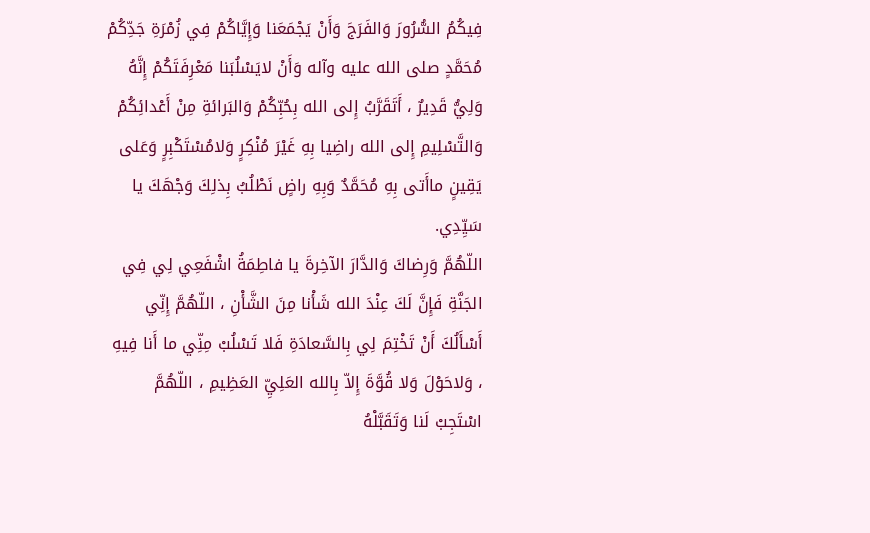فِيكُمُ السُّرُورَ وَالفَرَجَ وَأَنْ يَجْمَعَنا وَإِيَّاكُمْ فِي زُمْرَةِ جَدِّكُمْ مُحَمَّدٍ صلى الله عليه وآله وَأَنْ لايَسْلُبَنا مَعْرِفَتَكُمْ إِنَّهُ وَلِيُّ قَدِيرٌ ، أَتَقَرَّبُ إِلى الله بِحُبِّكُمْ وَالبَرائةِ مِنْ أَعْدائِكُمْ وَالتَّسْلِيمِ إِلى الله راضِيا بِهِ غَيْرَ مُنْكِرٍ وَلامُسْتَكْبِرٍ وَعَلى يَقِينٍ ماأَتى بِهِ مُحَمَّدٌ وَبِهِ راضٍ نَطْلُبُ بِذلِكَ وَجْهَكَ يا سَيِّدِي.
اللّهُمَّ وَرِضاكَ وَالدَّارَ الآخِرةَ يا فاطِمَةُ اشْفَعِي لِي فِي الجَنَّةِ فَإِنَّ لَكَ عِنْدَ الله شَأْنا مِنَ الشَّأْنِ ، اللّهُمَّ إِنِّي أَسْأَلُكَ أَنْ تَخْتِمَ لِي بِالسَّعادَةِ فَلا تَسْلُبْ مِنِّي ما أَنا فِيهِ ، وَلاحَوْلَ وَلا قُوَّةَ إِلاّ بِالله العَلِيِّ العَظِيمِ ، اللّهُمَّ اسْتَجِبْ لَنا وَتَقَبَّلْهُ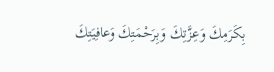بِكَرَمِكَ وَعِزَّتِكَ وَبِرَحْمَتِكَ وَعافِيَتِكَ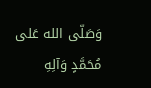وَصَلّى الله عَلى مُحَمَّدٍ وَآلِهِ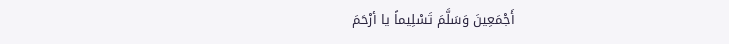أَجْمَعِينَ وَسَلَّمَ تَسْلِيماً يا أرْحَمَ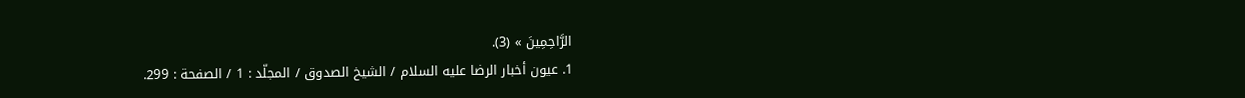الرَّاحِمِينَ » (3).
1. عيون أخبار الرضا عليه السلام / الشيخ الصدوق / المجلّد : 1 / الصفحة : 299.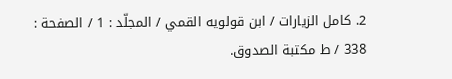2. كامل الزيارات / ابن قولويه القمي / المجلّد : 1 / الصفحة : 338 / ط مكتبة الصدوق.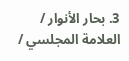3. بحار الأنوار / العلامة المجلسي /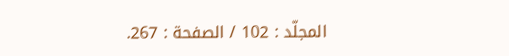المجلّد : 102 / الصفحة : 267.